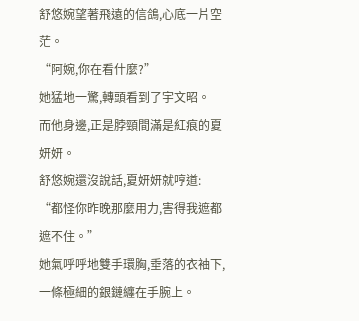舒悠婉望著飛遠的信鴿,心底一片空茫。
“阿婉,你在看什麼?”
她猛地一驚,轉頭看到了宇文昭。
而他身邊,正是脖頸間滿是紅痕的夏妍妍。
舒悠婉還沒說話,夏妍妍就哼道:
“都怪你昨晚那麼用力,害得我遮都遮不住。”
她氣呼呼地雙手環胸,垂落的衣袖下,一條極細的銀鏈纏在手腕上。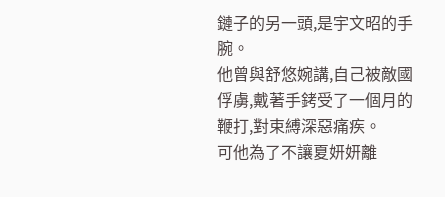鏈子的另一頭,是宇文昭的手腕。
他曾與舒悠婉講,自己被敵國俘虜,戴著手銬受了一個月的鞭打,對束縛深惡痛疾。
可他為了不讓夏妍妍離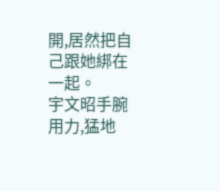開,居然把自己跟她綁在一起。
宇文昭手腕用力,猛地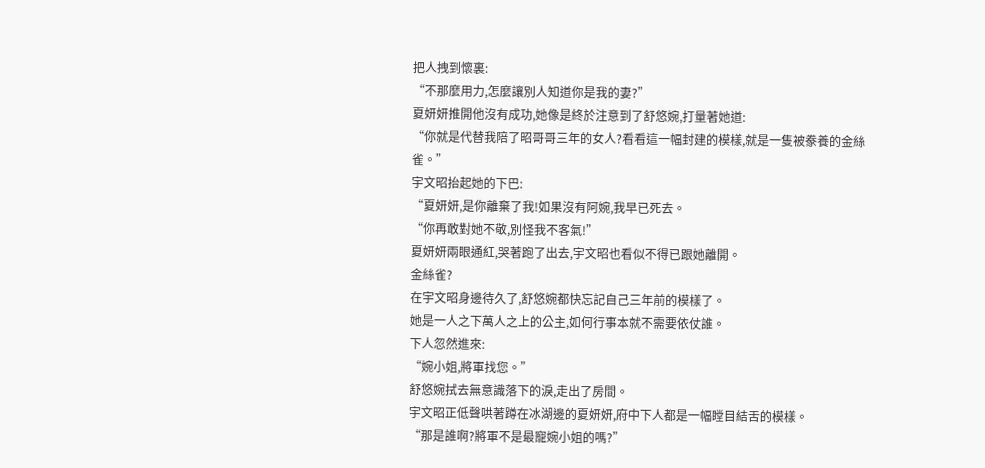把人拽到懷裏:
“不那麼用力,怎麼讓別人知道你是我的妻?”
夏妍妍推開他沒有成功,她像是終於注意到了舒悠婉,打量著她道:
“你就是代替我陪了昭哥哥三年的女人?看看這一幅封建的模樣,就是一隻被豢養的金絲雀。”
宇文昭抬起她的下巴:
“夏妍妍,是你離棄了我!如果沒有阿婉,我早已死去。
“你再敢對她不敬,別怪我不客氣!”
夏妍妍兩眼通紅,哭著跑了出去,宇文昭也看似不得已跟她離開。
金絲雀?
在宇文昭身邊待久了,舒悠婉都快忘記自己三年前的模樣了。
她是一人之下萬人之上的公主,如何行事本就不需要依仗誰。
下人忽然進來:
“婉小姐,將軍找您。”
舒悠婉拭去無意識落下的淚,走出了房間。
宇文昭正低聲哄著蹲在冰湖邊的夏妍妍,府中下人都是一幅瞠目結舌的模樣。
“那是誰啊?將軍不是最寵婉小姐的嗎?”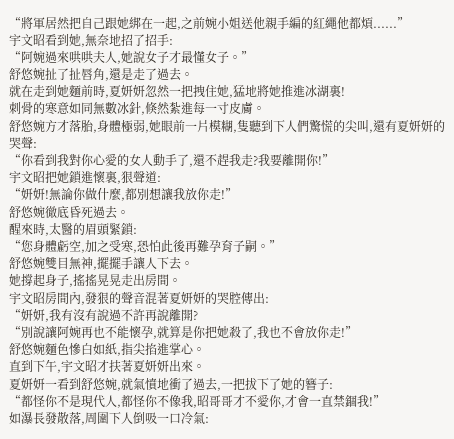“將軍居然把自己跟她綁在一起,之前婉小姐送他親手編的紅繩他都煩......”
宇文昭看到她,無奈地招了招手:
“阿婉過來哄哄夫人,她說女子才最懂女子。”
舒悠婉扯了扯唇角,還是走了過去。
就在走到她麵前時,夏妍妍忽然一把拽住她,猛地將她推進冰湖裏!
刺骨的寒意如同無數冰針,倏然紮進每一寸皮膚。
舒悠婉方才落胎,身體極弱,她眼前一片模糊,隻聽到下人們驚慌的尖叫,還有夏妍妍的哭聲:
“你看到我對你心愛的女人動手了,還不趕我走?我要離開你!”
宇文昭把她鎖進懷裏,狠聲道:
“妍妍!無論你做什麼,都別想讓我放你走!”
舒悠婉徹底昏死過去。
醒來時,太醫的眉頭緊鎖:
“您身體虧空,加之受寒,恐怕此後再難孕育子嗣。”
舒悠婉雙目無神,擺擺手讓人下去。
她撐起身子,搖搖晃晃走出房間。
宇文昭房間內,發狠的聲音混著夏妍妍的哭腔傳出:
“妍妍,我有沒有說過不許再說離開?
“別說讓阿婉再也不能懷孕,就算是你把她殺了,我也不會放你走!”
舒悠婉麵色慘白如紙,指尖掐進掌心。
直到下午,宇文昭才扶著夏妍妍出來。
夏妍妍一看到舒悠婉,就氣憤地衝了過去,一把拔下了她的簪子:
“都怪你不是現代人,都怪你不像我,昭哥哥才不愛你,才會一直禁錮我!”
如瀑長發散落,周圍下人倒吸一口冷氣: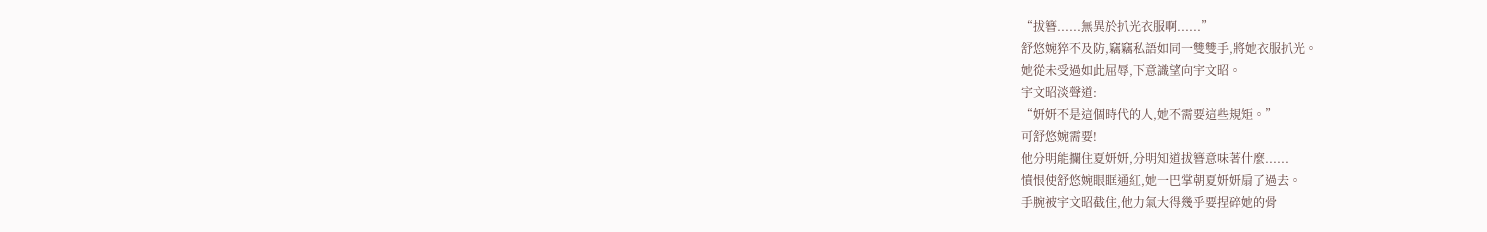“拔簪......無異於扒光衣服啊......”
舒悠婉猝不及防,竊竊私語如同一雙雙手,將她衣服扒光。
她從未受過如此屈辱,下意識望向宇文昭。
宇文昭淡聲道:
“妍妍不是這個時代的人,她不需要這些規矩。”
可舒悠婉需要!
他分明能攔住夏妍妍,分明知道拔簪意味著什麼......
憤恨使舒悠婉眼眶通紅,她一巴掌朝夏妍妍扇了過去。
手腕被宇文昭截住,他力氣大得幾乎要捏碎她的骨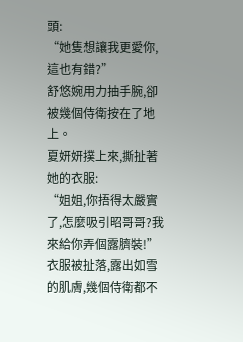頭:
“她隻想讓我更愛你,這也有錯?”
舒悠婉用力抽手腕,卻被幾個侍衛按在了地上。
夏妍妍撲上來,撕扯著她的衣服:
“姐姐,你捂得太嚴實了,怎麼吸引昭哥哥?我來給你弄個露臍裝!”
衣服被扯落,露出如雪的肌膚,幾個侍衛都不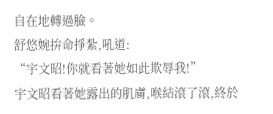自在地轉過臉。
舒悠婉拚命掙紮,吼道:
“宇文昭!你就看著她如此欺辱我!”
宇文昭看著她露出的肌膚,喉結滾了滾,終於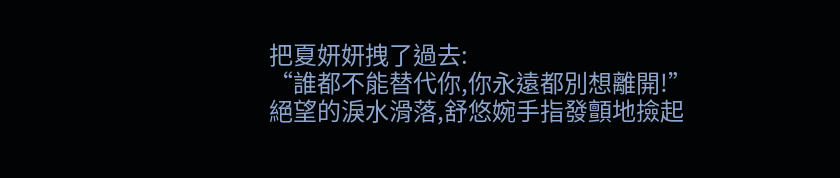把夏妍妍拽了過去:
“誰都不能替代你,你永遠都別想離開!”
絕望的淚水滑落,舒悠婉手指發顫地撿起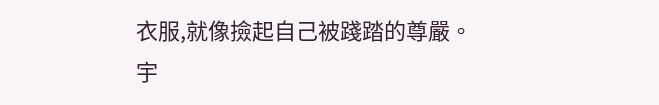衣服,就像撿起自己被踐踏的尊嚴。
宇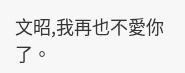文昭,我再也不愛你了。